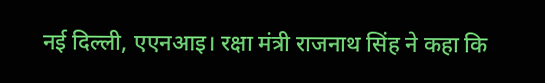नई दिल्ली, एएनआइ। रक्षा मंत्री राजनाथ सिंह ने कहा कि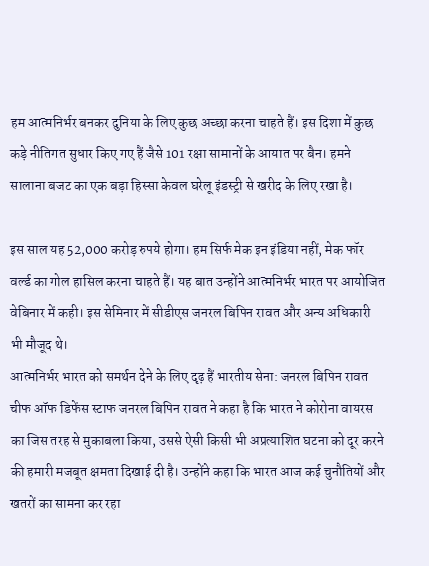हम आत्मनिर्भर बनकर दुनिया के लिए कुछ अच्छा करना चाहते हैं। इस दिशा में कुछ कड़े नीतिगत सुधार किए गए हैं जैसे 101 रक्षा सामानों के आयात पर बैन। हमने सालाना बजट का एक बड़ा हिस्सा केवल घरेलू इंडस्ट्री से खरीद के लिए रखा है।

इस साल यह 52,000 करोड़ रुपये होगा। हम सिर्फ मेक इन इंडिया नहीं, मेक फॉर वर्ल्ड का गोल हासिल करना चाहते हैं। यह बात उन्होंने आत्मनिर्भर भारत पर आयोजित वेबिनार में कही। इस सेमिनार में सीडीएस जनरल बिपिन रावत और अन्य अधिकारी भी मौजूद थे।
आत्मनिर्भर भारत को समर्थन देने के लिए दृढ़ हैं भारतीय सेना: जनरल बिपिन रावत
चीफ ऑफ डिफेंस स्टाफ जनरल बिपिन रावत ने कहा है कि भारत ने कोरोना वायरस का जिस तरह से मुकाबला किया, उससे ऐसी किसी भी अप्रत्याशित घटना को दूर करने की हमारी मजबूत क्षमता दिखाई दी है। उन्होंने कहा कि भारत आज कई चुनौतियों और खतरों का सामना कर रहा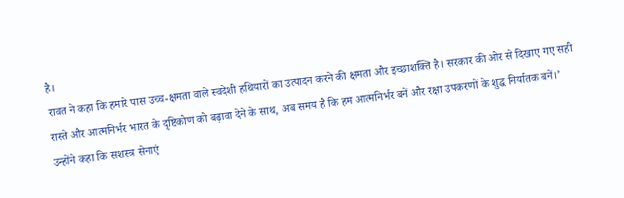है।
रावत ने कहा कि हमारे पास उच्च-क्षमता वाले स्वदेशी हथियारों का उत्पादन करने की क्षमता और इच्छाशक्ति है। सरकार की ओर से दिखाए गए सही रास्ते और आत्मनिर्भर भारत के दृष्टिकोण को बढ़ावा देने के साथ, अब समय है कि हम आत्मनिर्भर बनें और रक्षा उपकरणों के शुद्ध निर्यातक बनें।’
उन्होंने कहा कि सशस्त्र सेनाएं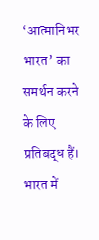‘आत्मानिभर भारत’ का समर्थन करने के लिए प्रतिबद्ध हैं। भारत में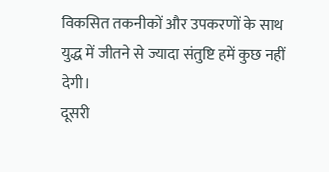विकसित तकनीकों और उपकरणों के साथ युद्ध में जीतने से ज्यादा संतुष्टि हमें कुछ नहीं देगी।
दूसरी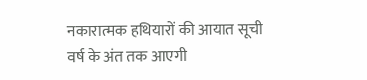नकारात्मक हथियारों की आयात सूची वर्ष के अंत तक आएगी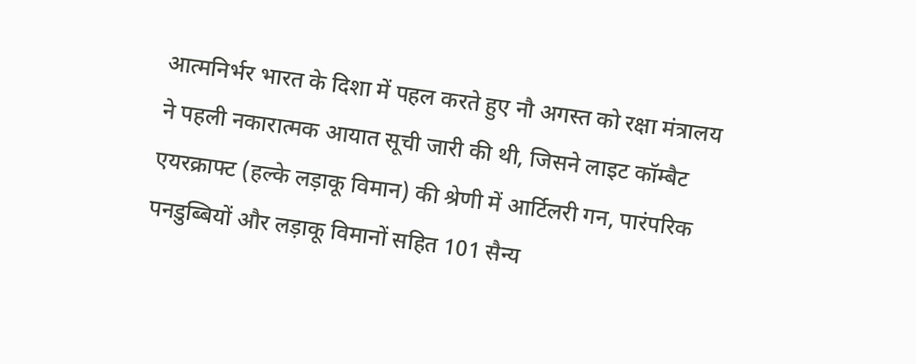आत्मनिर्भर भारत के दिशा में पहल करते हुए नौ अगस्त को रक्षा मंत्रालय ने पहली नकारात्मक आयात सूची जारी की थी, जिसने लाइट कॉम्बैट एयरक्राफ्ट (हल्के लड़ाकू विमान) की श्रेणी में आर्टिलरी गन, पारंपरिक पनडुब्बियों और लड़ाकू विमानों सहित 101 सैन्य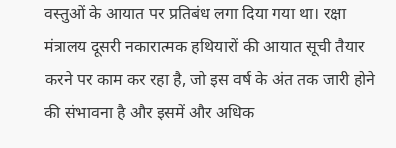वस्तुओं के आयात पर प्रतिबंध लगा दिया गया था। रक्षा मंत्रालय दूसरी नकारात्मक हथियारों की आयात सूची तैयार करने पर काम कर रहा है, जो इस वर्ष के अंत तक जारी होने की संभावना है और इसमें और अधिक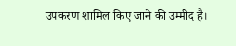उपकरण शामिल किए जाने की उम्मीद है।